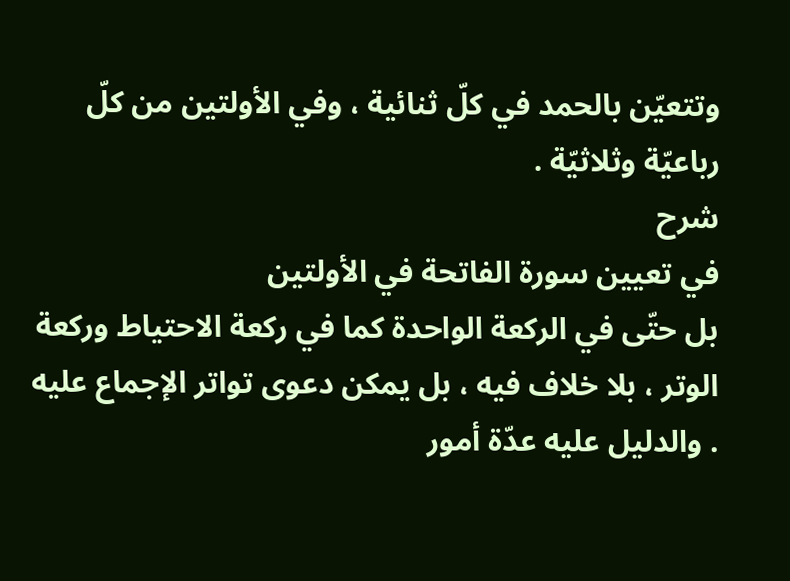وتتعيّن بالحمد في كلّ ثنائية ، وفي الأولتين من كلّ رباعيّة وثلاثيّة .
شرح
في تعيين سورة الفاتحة في الأولتين
بل حتّى في الركعة الواحدة كما في ركعة الاحتياط وركعة الوتر ، بلا خلاف فيه ، بل يمكن دعوى تواتر الإجماع عليه . والدليل عليه عدّة أمور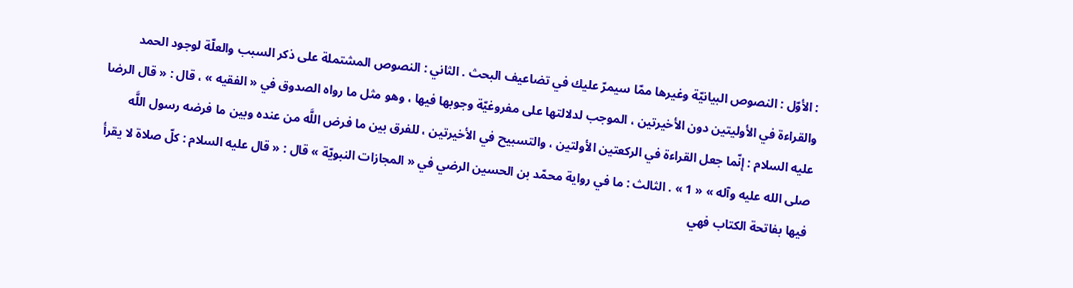: الأوّل : النصوص البيانيّة وغيرها ممّا سيمرّ عليك في تضاعيف البحث . الثاني : النصوص المشتملة على ذكر السبب والعلّة لوجود الحمد والقراءة في الأوليتين دون الأخيرتين ، الموجب لدلالتها على مفروغيّة وجوبها فيها ، وهو مثل ما رواه الصدوق في « الفقيه » ، قال : « قال الرضا عليه السلام : إنّما جعل القراءة في الركعتين الأولتين ، والتسبيح في الأخيرتين ، للفرق بين ما فرض اللَّه من عنده وبين ما فرضه رسول اللَّه صلى الله عليه وآله » « 1 » . الثالث : ما في رواية محمّد بن الحسين الرضي في « المجازات النبويّة » قال : « قال عليه السلام : كلّ صلاة لا يقرأ فيها بفاتحة الكتاب فهي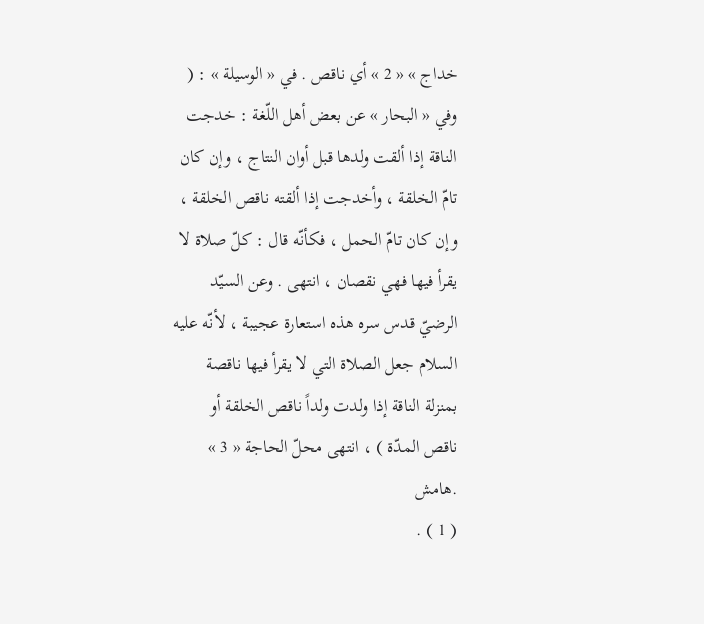خداج » « 2 » أي ناقص . في « الوسيلة » : ( وفي « البحار » عن بعض أهل اللّغة : خدجت الناقة إذا ألقت ولدها قبل أوان النتاج ، وإن كان تامّ الخلقة ، وأخدجت إذا ألقته ناقص الخلقة ، وإن كان تامّ الحمل ، فكأنّه قال : كلّ صلاة لا يقرأ فيها فهي نقصان ، انتهى . وعن السيّد الرضيّ قدس سره هذه استعارة عجيبة ، لأنّه عليه السلام جعل الصلاة التي لا يقرأ فيها ناقصة بمنزلة الناقة إذا ولدت ولداً ناقص الخلقة أو ناقص المدّة ) ، انتهى محلّ الحاجة « 3 » .هامش
( 1 ) .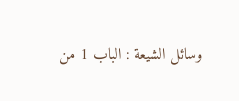وسائل الشيعة : الباب 1 من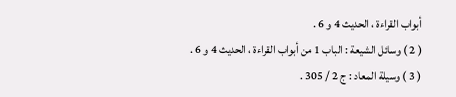أبواب القراءة ، الحديث 4 و 6 .
( 2 ) وسائل الشيعة : الباب 1 من أبواب القراءة ، الحديث 4 و 6 .
( 3 ) وسيلة المعاد : ج 2 / 305 .